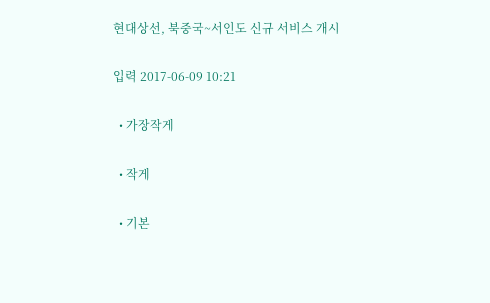현대상선, 북중국~서인도 신규 서비스 개시

입력 2017-06-09 10:21

  • 가장작게

  • 작게

  • 기본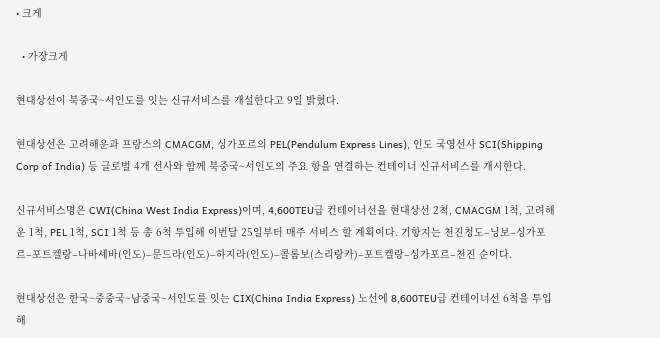• 크게

  • 가장크게

현대상선이 북중국~서인도를 잇는 신규서비스를 개설한다고 9일 밝혔다.

현대상선은 고려해운과 프랑스의 CMACGM, 싱가포르의 PEL(Pendulum Express Lines), 인도 국영선사 SCI(Shipping Corp of India) 등 글로벌 4개 선사와 함께 북중국~서인도의 주요 항을 연결하는 컨테이너 신규서비스를 개시한다.

신규서비스명은 CWI(China West India Express)이며, 4,600TEU급 컨테이너선을 현대상선 2척, CMACGM 1척, 고려해운 1척, PEL 1척, SCI 1척 등 총 6척 투입해 이번달 25일부터 매주 서비스 할 계획이다. 기항지는 천진청도–닝보–싱가포르–포트켈랑–나바셰바(인도)–문드라(인도)–하지라(인도)–콜롬보(스리랑카)–포트켈랑–싱가포르–천진 순이다.

현대상선은 한국~중중국~남중국~서인도를 잇는 CIX(China India Express) 노선에 8,600TEU급 컨테이너선 6척을 투입해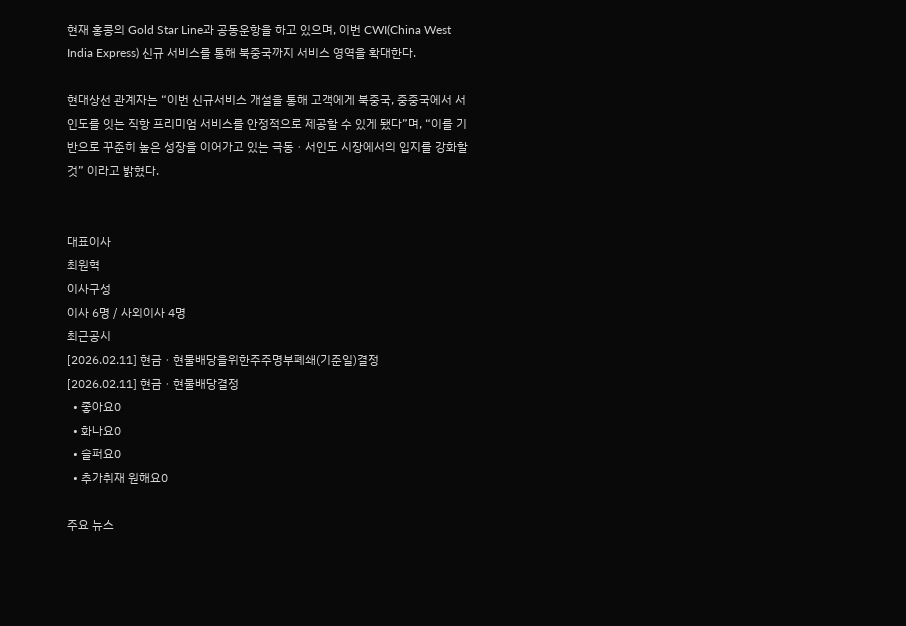현재 홍콩의 Gold Star Line과 공동운항을 하고 있으며, 이번 CWI(China West India Express) 신규 서비스를 통해 북중국까지 서비스 영역을 확대한다.

현대상선 관계자는 “이번 신규서비스 개설을 통해 고객에게 북중국, 중중국에서 서인도를 잇는 직항 프리미엄 서비스를 안정적으로 제공할 수 있게 됐다”며, “이를 기반으로 꾸준히 높은 성장을 이어가고 있는 극동ㆍ서인도 시장에서의 입지를 강화할 것” 이라고 밝혔다.


대표이사
최원혁
이사구성
이사 6명 / 사외이사 4명
최근공시
[2026.02.11] 현금ㆍ현물배당을위한주주명부폐쇄(기준일)결정
[2026.02.11] 현금ㆍ현물배당결정
  • 좋아요0
  • 화나요0
  • 슬퍼요0
  • 추가취재 원해요0

주요 뉴스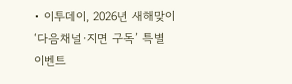• 이투데이, 2026년 새해맞이 ‘다음채널·지면 구독’ 특별 이벤트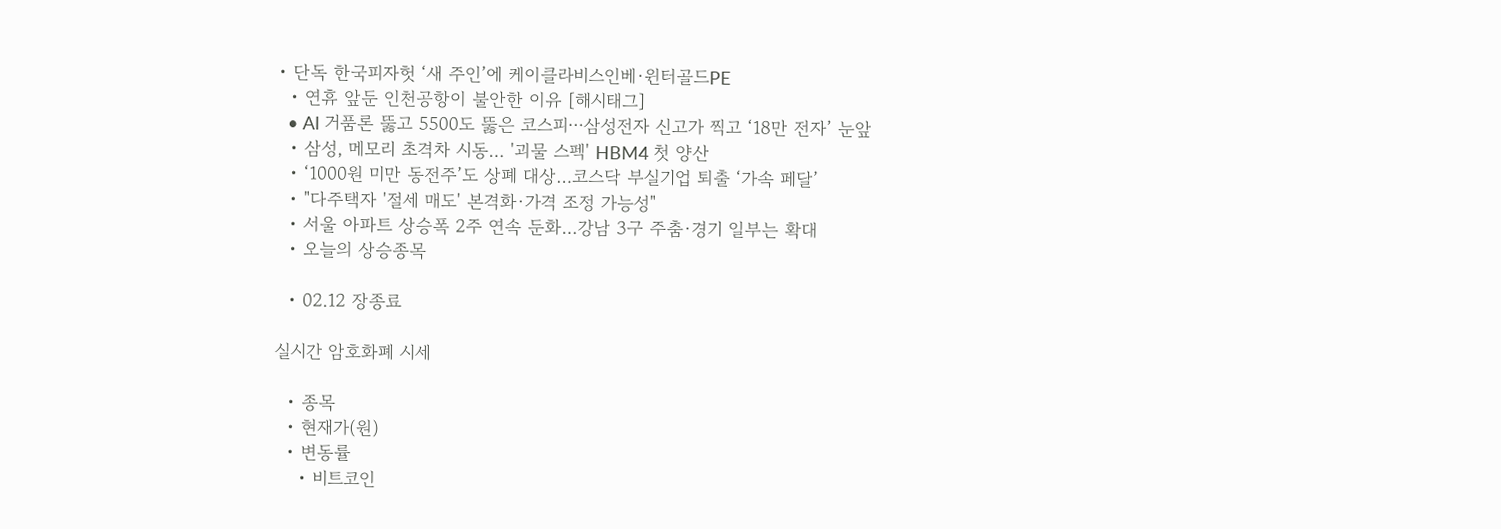• 단독 한국피자헛 ‘새 주인’에 케이클라비스인베·윈터골드PE
  • 연휴 앞둔 인천공항이 불안한 이유 [해시태그]
  • AI 거품론 뚫고 5500도 뚫은 코스피⋯삼성전자 신고가 찍고 ‘18만 전자’ 눈앞
  • 삼성, 메모리 초격차 시동… '괴물 스펙' HBM4 첫 양산
  • ‘1000원 미만 동전주’도 상폐 대상…코스닥 부실기업 퇴출 ‘가속 페달’
  • "다주택자 '절세 매도' 본격화·가격 조정 가능성"
  • 서울 아파트 상승폭 2주 연속 둔화…강남 3구 주춤·경기 일부는 확대
  • 오늘의 상승종목

  • 02.12 장종료

실시간 암호화폐 시세

  • 종목
  • 현재가(원)
  • 변동률
    • 비트코인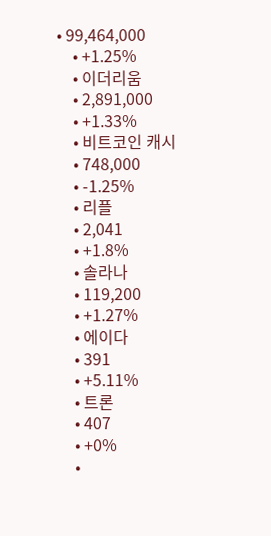• 99,464,000
    • +1.25%
    • 이더리움
    • 2,891,000
    • +1.33%
    • 비트코인 캐시
    • 748,000
    • -1.25%
    • 리플
    • 2,041
    • +1.8%
    • 솔라나
    • 119,200
    • +1.27%
    • 에이다
    • 391
    • +5.11%
    • 트론
    • 407
    • +0%
    •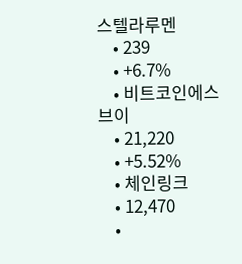스텔라루멘
    • 239
    • +6.7%
    • 비트코인에스브이
    • 21,220
    • +5.52%
    • 체인링크
    • 12,470
    •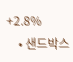+2.8%
    • 샌드박스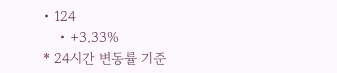• 124
    • +3.33%
* 24시간 변동률 기준